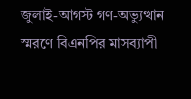জুলাই-আগস্ট গণ-অভ্যুত্থান স্মরণে বিএনপির মাসব্যাপী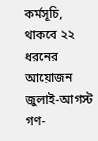কর্মসূচি, থাকবে ২২ ধরনের আয়োজন
জুলাই-আগস্ট গণ-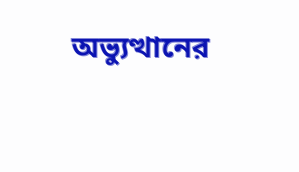অভ্যুত্থানের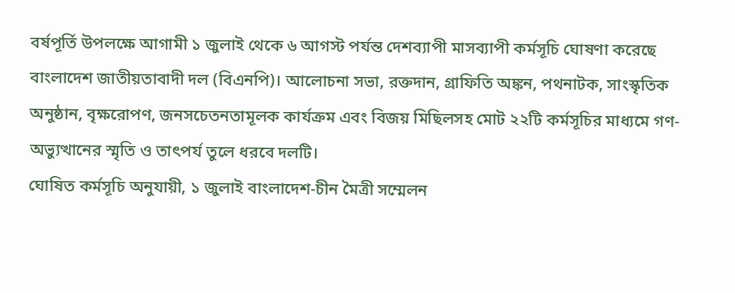বর্ষপূর্তি উপলক্ষে আগামী ১ জুলাই থেকে ৬ আগস্ট পর্যন্ত দেশব্যাপী মাসব্যাপী কর্মসূচি ঘোষণা করেছে বাংলাদেশ জাতীয়তাবাদী দল (বিএনপি)। আলোচনা সভা, রক্তদান, গ্রাফিতি অঙ্কন, পথনাটক, সাংস্কৃতিক অনুষ্ঠান, বৃক্ষরোপণ, জনসচেতনতামূলক কার্যক্রম এবং বিজয় মিছিলসহ মোট ২২টি কর্মসূচির মাধ্যমে গণ-অভ্যুত্থানের স্মৃতি ও তাৎপর্য তুলে ধরবে দলটি।
ঘোষিত কর্মসূচি অনুযায়ী, ১ জুলাই বাংলাদেশ-চীন মৈত্রী সম্মেলন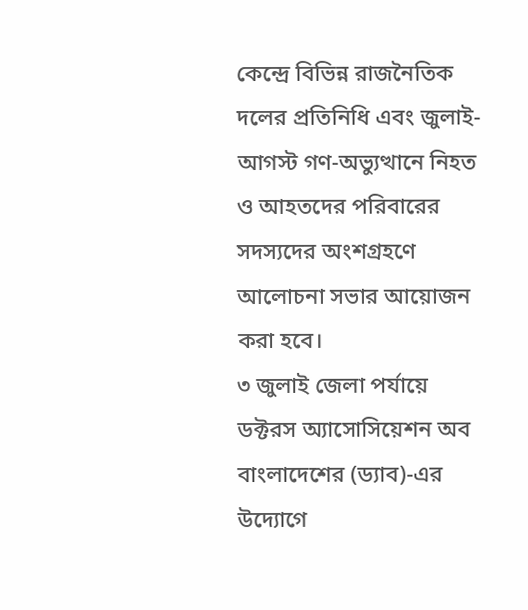কেন্দ্রে বিভিন্ন রাজনৈতিক দলের প্রতিনিধি এবং জুলাই-আগস্ট গণ-অভ্যুত্থানে নিহত ও আহতদের পরিবারের সদস্যদের অংশগ্রহণে আলোচনা সভার আয়োজন করা হবে।
৩ জুলাই জেলা পর্যায়ে ডক্টরস অ্যাসোসিয়েশন অব বাংলাদেশের (ড্যাব)-এর উদ্যোগে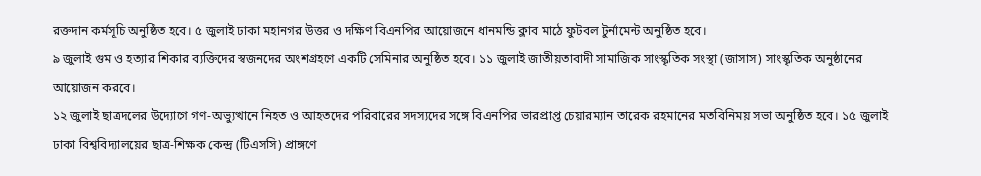রক্তদান কর্মসূচি অনুষ্ঠিত হবে। ৫ জুলাই ঢাকা মহানগর উত্তর ও দক্ষিণ বিএনপির আয়োজনে ধানমন্ডি ক্লাব মাঠে ফুটবল টুর্নামেন্ট অনুষ্ঠিত হবে।
৯ জুলাই গুম ও হত্যার শিকার ব্যক্তিদের স্বজনদের অংশগ্রহণে একটি সেমিনার অনুষ্ঠিত হবে। ১১ জুলাই জাতীয়তাবাদী সামাজিক সাংস্কৃতিক সংস্থা (জাসাস) সাংস্কৃতিক অনুষ্ঠানের আয়োজন করবে।
১২ জুলাই ছাত্রদলের উদ্যোগে গণ-অভ্যুত্থানে নিহত ও আহতদের পরিবারের সদস্যদের সঙ্গে বিএনপির ভারপ্রাপ্ত চেয়ারম্যান তারেক রহমানের মতবিনিময় সভা অনুষ্ঠিত হবে। ১৫ জুলাই ঢাকা বিশ্ববিদ্যালয়ের ছাত্র-শিক্ষক কেন্দ্র (টিএসসি) প্রাঙ্গণে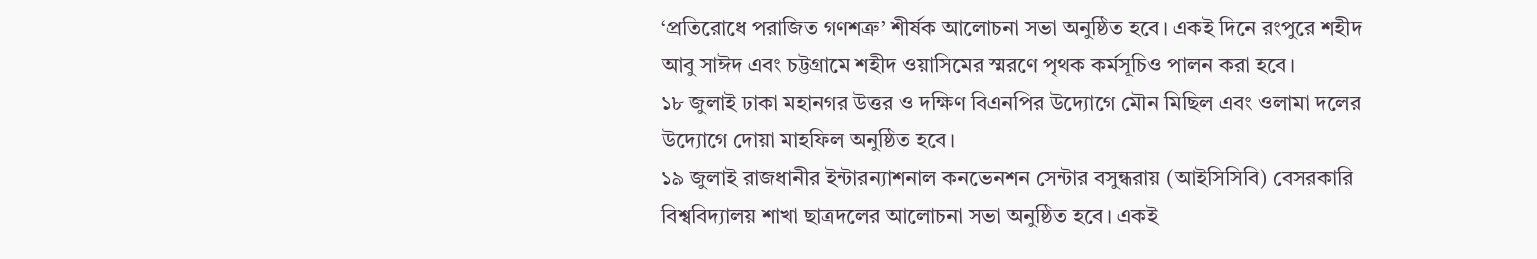‘প্রতিরোধে পরাজিত গণশত্রু’ শীর্ষক আলোচনা সভা অনুষ্ঠিত হবে। একই দিনে রংপুরে শহীদ আবু সাঈদ এবং চট্টগ্রামে শহীদ ওয়াসিমের স্মরণে পৃথক কর্মসূচিও পালন করা হবে।
১৮ জুলাই ঢাকা মহানগর উত্তর ও দক্ষিণ বিএনপির উদ্যোগে মৌন মিছিল এবং ওলামা দলের উদ্যোগে দোয়া মাহফিল অনুষ্ঠিত হবে।
১৯ জুলাই রাজধানীর ইন্টারন্যাশনাল কনভেনশন সেন্টার বসুন্ধরায় (আইসিসিবি) বেসরকারি বিশ্ববিদ্যালয় শাখা ছাত্রদলের আলোচনা সভা অনুষ্ঠিত হবে। একই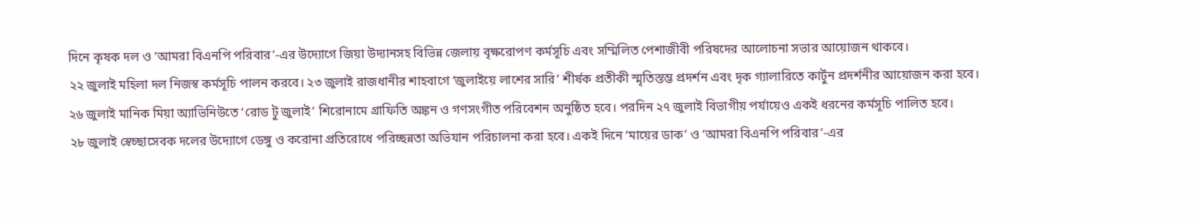দিনে কৃষক দল ও ‘আমরা বিএনপি পরিবার’-এর উদ্যোগে জিয়া উদ্যানসহ বিভিন্ন জেলায় বৃক্ষরোপণ কর্মসূচি এবং সম্মিলিত পেশাজীবী পরিষদের আলোচনা সভার আয়োজন থাকবে।
২২ জুলাই মহিলা দল নিজস্ব কর্মসূচি পালন করবে। ২৩ জুলাই রাজধানীর শাহবাগে ‘জুলাইয়ে লাশের সারি’ শীর্ষক প্রতীকী স্মৃতিস্তম্ভ প্রদর্শন এবং দৃক গ্যালারিতে কার্টুন প্রদর্শনীর আয়োজন করা হবে।
২৬ জুলাই মানিক মিয়া অ্যাভিনিউতে ‘রোড টু জুলাই’ শিরোনামে গ্রাফিতি অঙ্কন ও গণসংগীত পরিবেশন অনুষ্ঠিত হবে। পরদিন ২৭ জুলাই বিভাগীয় পর্যায়েও একই ধরনের কর্মসূচি পালিত হবে।
২৮ জুলাই স্বেচ্ছাসেবক দলের উদ্যোগে ডেঙ্গু ও করোনা প্রতিরোধে পরিচ্ছন্নতা অভিযান পরিচালনা করা হবে। একই দিনে ‘মায়ের ডাক’ ও ‘আমরা বিএনপি পরিবার’-এর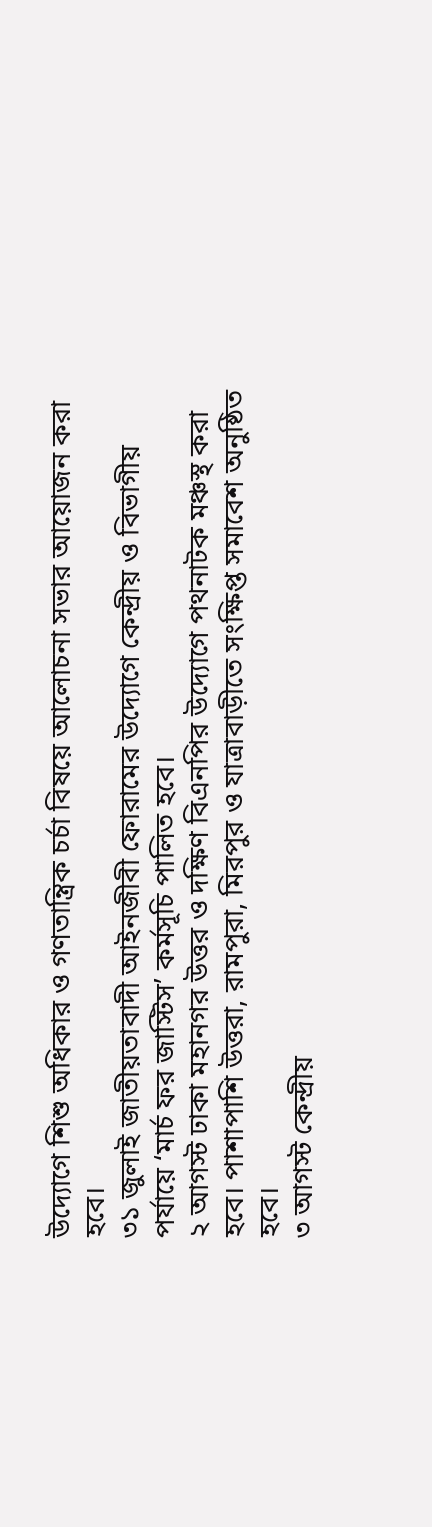উদ্যোগে শিশু অধিকার ও গণতান্ত্রিক চর্চা বিষয়ে আলোচনা সভার আয়োজন করা হবে।
৩১ জুলাই জাতীয়তাবাদী আইনজীবী ফোরামের উদ্যোগে কেন্দ্রীয় ও বিভাগীয় পর্যায়ে ‘মার্চ ফর জাস্টিস’ কর্মসূচি পালিত হবে।
২ আগস্ট ঢাকা মহানগর উত্তর ও দক্ষিণ বিএনপির উদ্যোগে পথনাটক মঞ্চস্থ করা হবে। পাশাপাশি উত্তরা, রামপুরা, মিরপুর ও যাত্রাবাড়ীতে সংক্ষিপ্ত সমাবেশ অনুষ্ঠিত হবে।
৩ আগস্ট কেন্দ্রীয়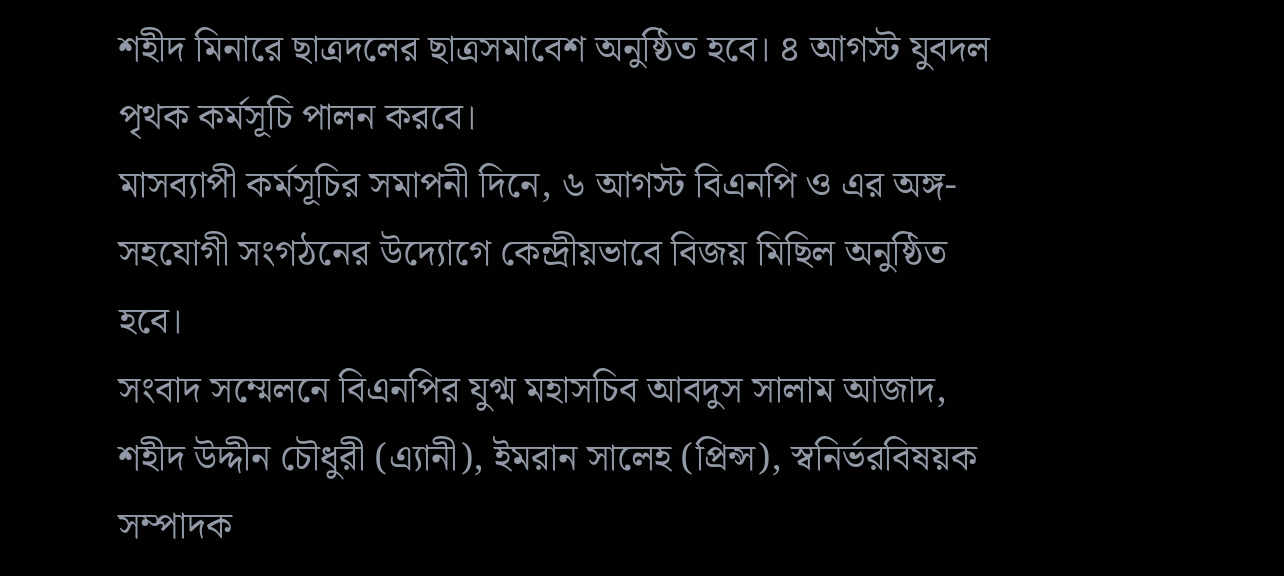শহীদ মিনারে ছাত্রদলের ছাত্রসমাবেশ অনুষ্ঠিত হবে। ৪ আগস্ট যুবদল পৃথক কর্মসূচি পালন করবে।
মাসব্যাপী কর্মসূচির সমাপনী দিনে, ৬ আগস্ট বিএনপি ও এর অঙ্গ-সহযোগী সংগঠনের উদ্যোগে কেন্দ্রীয়ভাবে বিজয় মিছিল অনুষ্ঠিত হবে।
সংবাদ সম্মেলনে বিএনপির যুগ্ম মহাসচিব আবদুস সালাম আজাদ, শহীদ উদ্দীন চৌধুরী (এ্যানী), ইমরান সালেহ (প্রিন্স), স্বনির্ভরবিষয়ক সম্পাদক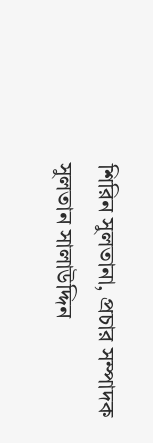শিরিন সুলতানা, প্রচার সম্পাদক সুলতান সালাউদ্দিন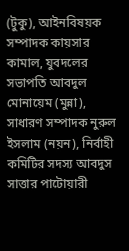(টুকু), আইনবিষয়ক সম্পাদক কায়সার কামাল, যুবদলের সভাপতি আবদুল মোনায়েম (মুন্না), সাধারণ সম্পাদক নুরুল ইসলাম (নয়ন), নির্বাহী কমিটির সদস্য আবদুস সাত্তার পাটোয়ারী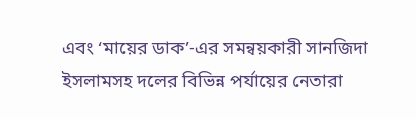এবং ‘মায়ের ডাক’-এর সমন্বয়কারী সানজিদা ইসলামসহ দলের বিভিন্ন পর্যায়ের নেতারা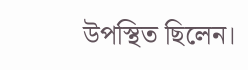উপস্থিত ছিলেন।